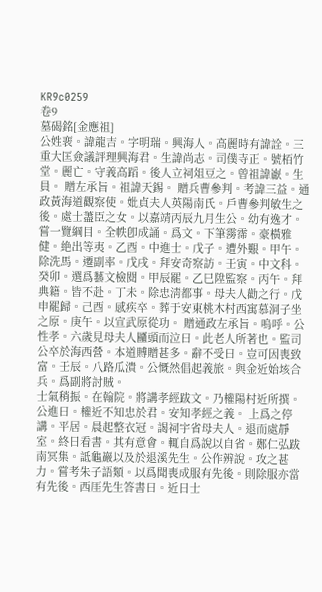KR9c0259
卷9
墓碣銘[金應祖]
公姓裵。諱龍吉。字明瑞。興海人。高麗時有諱詮。三重大匡僉議評理興海君。生諱尚志。司僕寺正。號栢竹堂。麗亡。守義高蹈。後人立祠俎豆之。曾祖諱巚。生員。 贈左承旨。祖諱天錫。 贈兵曹參判。考諱三益。通政黃海道觀察使。妣貞夫人英陽南氏。戶曹參判敏生之後。處士藎臣之女。以嘉靖丙辰九月生公。幼有逸才。嘗一覽綱目。全帙卽成誦。爲文。下筆霶霈。豪橫雅健。絶出等夷。乙酉。中進士。戊子。遭外艱。甲午。除洗馬。遷副率。戊戌。拜安奇察訪。壬寅。中文科。癸卯。選爲藝文檢閱。甲辰罷。乙巳陞監察。丙午。拜典籍。皆不赴。丁未。除忠淸都事。母夫人勸之行。戊申罷歸。己酉。感疾卒。葬于安東桃木村西寓慕洞子坐之原。庚午。以宣武原從功。 贈通政左承旨。嗚呼。公性孝。六歲見母夫人㔶頭而泣曰。此老人所著也。監司公卒於海西營。本道賻贈甚多。辭不受曰。豈可因喪致富。壬辰。八路瓜潰。公慨然倡起義旅。與金近始垓合兵。爲副將討賊。
士氣稍振。在翰院。將講孝經跋文。乃權陽村近所撰。公進曰。權近不知忠於君。安知孝經之義。 上爲之停講。平居。晨起整衣冠。謁祠宇省母夫人。退而處靜室。終日看書。其有意會。輒自爲說以自省。鄭仁弘跋南冥集。詆龜巖以及於退溪先生。公作辨說。攻之甚力。嘗考朱子語類。以爲聞喪成服有先後。則除服亦當有先後。西厓先生答書曰。近日士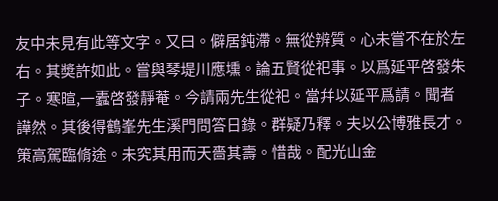友中未見有此等文字。又曰。僻居鈍滯。無從辨質。心未嘗不在於左右。其奬許如此。嘗與琴堤川應壎。論五賢從祀事。以爲延平啓發朱子。寒暄,一蠹啓發靜菴。今請兩先生從祀。當幷以延平爲請。聞者譁然。其後得鶴峯先生溪門問答日錄。群疑乃釋。夫以公博雅長才。策高駕臨脩途。未究其用而天嗇其壽。惜哉。配光山金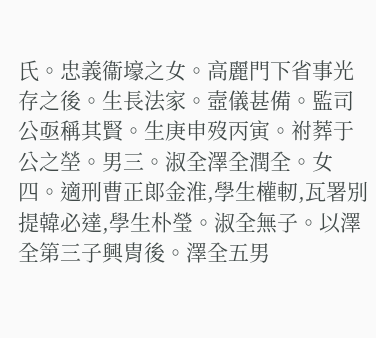氏。忠義衞壕之女。高麗門下省事光存之後。生長法家。壼儀甚備。監司公亟稱其賢。生庚申歿丙寅。祔葬于公之塋。男三。淑全澤全潤全。女四。適刑曹正郞金淮,學生權軔,瓦署別提韓必達,學生朴瑩。淑全無子。以澤全第三子興胄後。澤全五男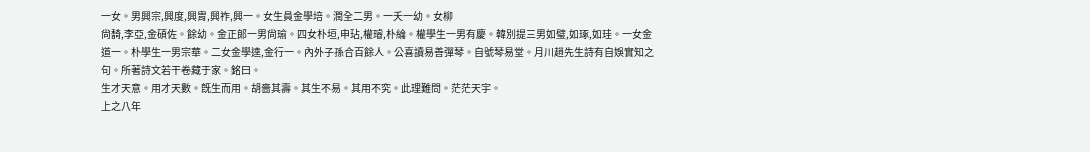一女。男興宗,興度,興胄,興祚,興一。女生員金學培。潤全二男。一夭一幼。女柳
尙䭲,李亞,金碩佐。餘幼。金正郞一男尙瑜。四女朴垣,申玷,權璿,朴綸。權學生一男有慶。韓別提三男如璧,如琢,如珪。一女金道一。朴學生一男宗華。二女金學逵,金行一。內外子孫合百餘人。公喜讀易善彈琴。自號琴易堂。月川趙先生詩有自娛實知之句。所著詩文若干卷藏于家。銘曰。
生才天意。用才天數。旣生而用。胡嗇其壽。其生不易。其用不究。此理難問。茫茫天宇。
上之八年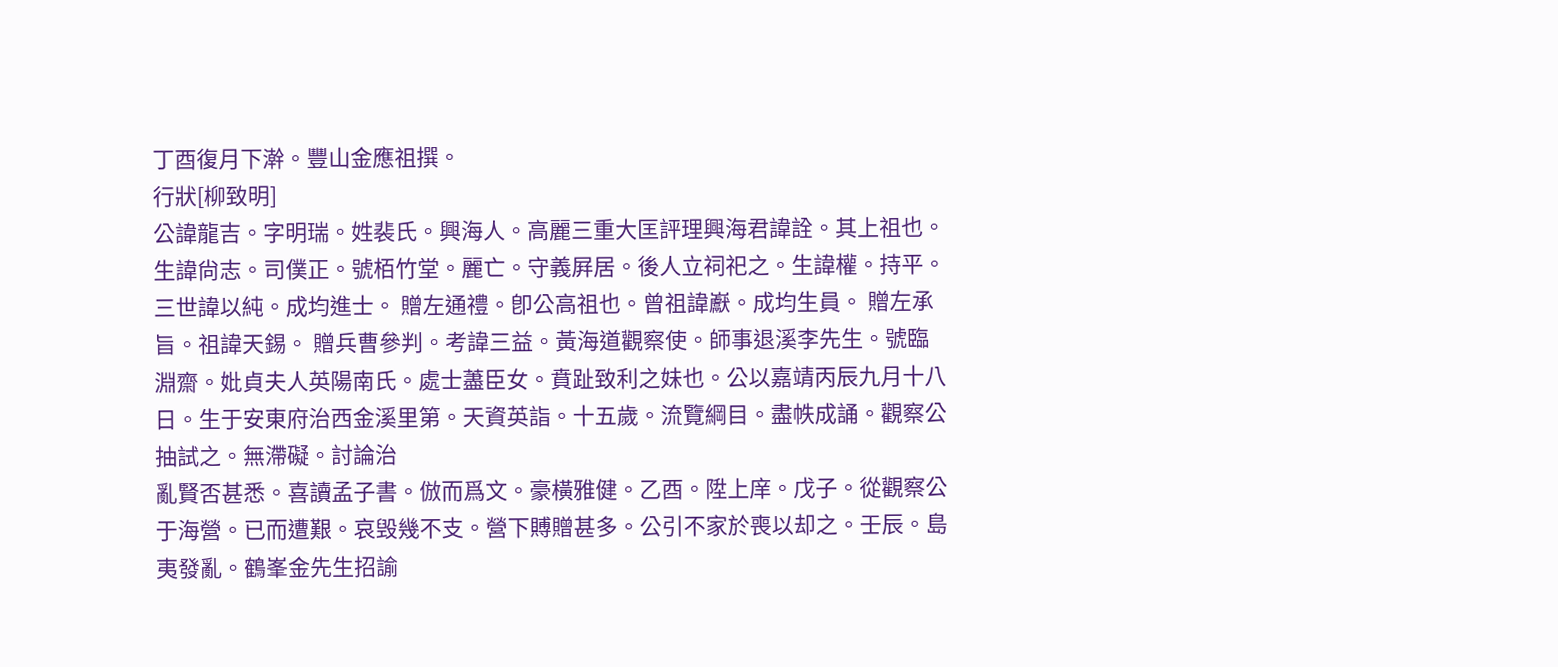丁酉復月下澣。豐山金應祖撰。
行狀[柳致明]
公諱龍吉。字明瑞。姓裴氏。興海人。高麗三重大匡評理興海君諱詮。其上祖也。生諱尙志。司僕正。號栢竹堂。麗亡。守義屛居。後人立祠祀之。生諱權。持平。三世諱以純。成均進士。 贈左通禮。卽公高祖也。曾祖諱巚。成均生員。 贈左承旨。祖諱天錫。 贈兵曹參判。考諱三益。黃海道觀察使。師事退溪李先生。號臨淵齋。妣貞夫人英陽南氏。處士藎臣女。賁趾致利之妹也。公以嘉靖丙辰九月十八日。生于安東府治西金溪里第。天資英詣。十五歲。流覽綱目。盡帙成誦。觀察公抽試之。無滯礙。討論治
亂賢否甚悉。喜讀孟子書。倣而爲文。豪橫雅健。乙酉。陞上庠。戊子。從觀察公于海營。已而遭艱。哀毁幾不支。營下賻贈甚多。公引不家於喪以却之。壬辰。島夷發亂。鶴峯金先生招諭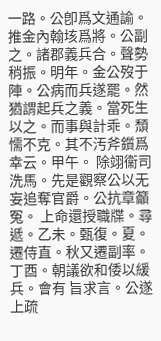一路。公卽爲文通諭。推金內翰垓爲將。公副之。諸郡義兵合。聲勢稍振。明年。金公歿于陣。公病而兵遂罷。然猶謂起兵之義。當死生以之。而事與計乖。頹懦不克。其不汚斧鑕爲幸云。甲午。 除翊衞司洗馬。先是觀察公以无妄追奪官爵。公抗章籲冤。 上命還授職牒。尋遞。乙未。甄復。夏。遷侍直。秋又遷副率。丁酉。朝議欲和倭以緩兵。會有 旨求言。公遂上疏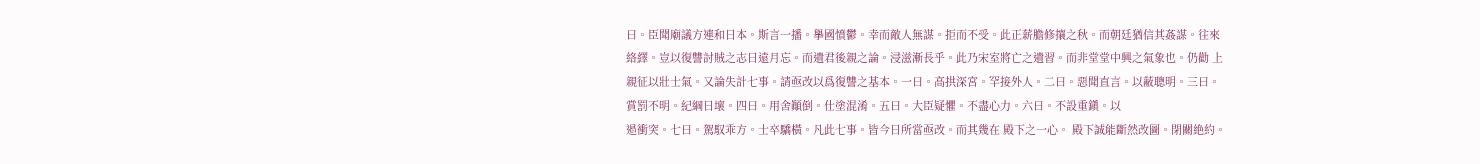曰。臣聞廟議方連和日本。斯言一播。擧國憤鬱。幸而敵人無謀。拒而不受。此正薪膽修攘之秋。而朝廷猶信其姦謀。往來絡繹。豈以復讐討賊之志日遠月忘。而遺君後親之論。浸滋漸長乎。此乃宋室將亡之遺習。而非堂堂中興之氣象也。仍勸 上親征以壯士氣。又論失計七事。請亟改以爲復讐之基本。一曰。高拱深宮。罕接外人。二曰。惡聞直言。以蔽聰明。三曰。賞罰不明。紀綱日壞。四曰。用舍顚倒。仕塗混淆。五曰。大臣疑懼。不盡心力。六曰。不設重鎭。以
遏衝突。七曰。駕馭乖方。士卒驕橫。凡此七事。皆今日所當亟改。而其幾在 殿下之一心。 殿下誠能斷然改圖。閉關絶約。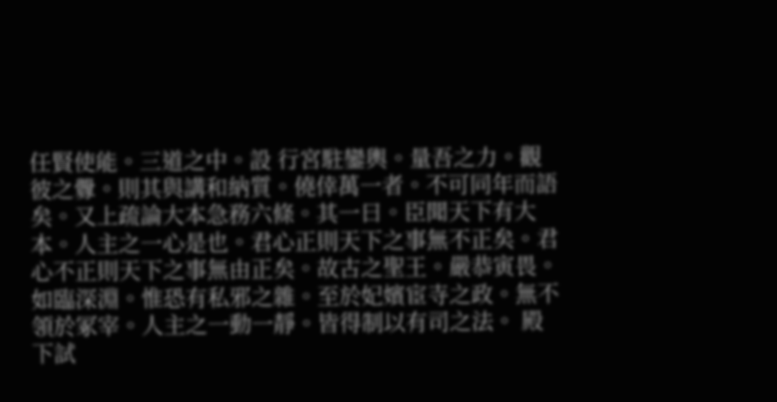任賢使能。三道之中。設 行宮駐鑾輿。量吾之力。觀彼之釁。則其與講和納質。僥倖萬一者。不可同年而語矣。又上疏論大本急務六條。其一曰。臣聞天下有大本。人主之一心是也。君心正則天下之事無不正矣。君心不正則天下之事無由正矣。故古之聖王。嚴恭寅畏。如臨深淵。惟恐有私邪之雜。至於妃嬪宦寺之政。無不領於冢宰。人主之一動一靜。皆得制以有司之法。 殿下試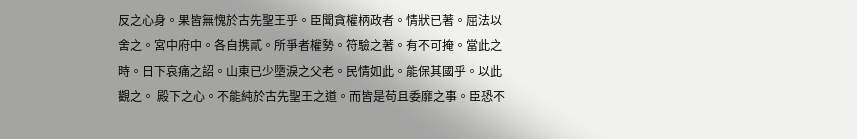反之心身。果皆無愧於古先聖王乎。臣聞貪權柄政者。情狀已著。屈法以舍之。宮中府中。各自携貳。所爭者權勢。符驗之著。有不可掩。當此之時。日下哀痛之詔。山東已少墮淚之父老。民情如此。能保其國乎。以此觀之。 殿下之心。不能純於古先聖王之道。而皆是苟且委靡之事。臣恐不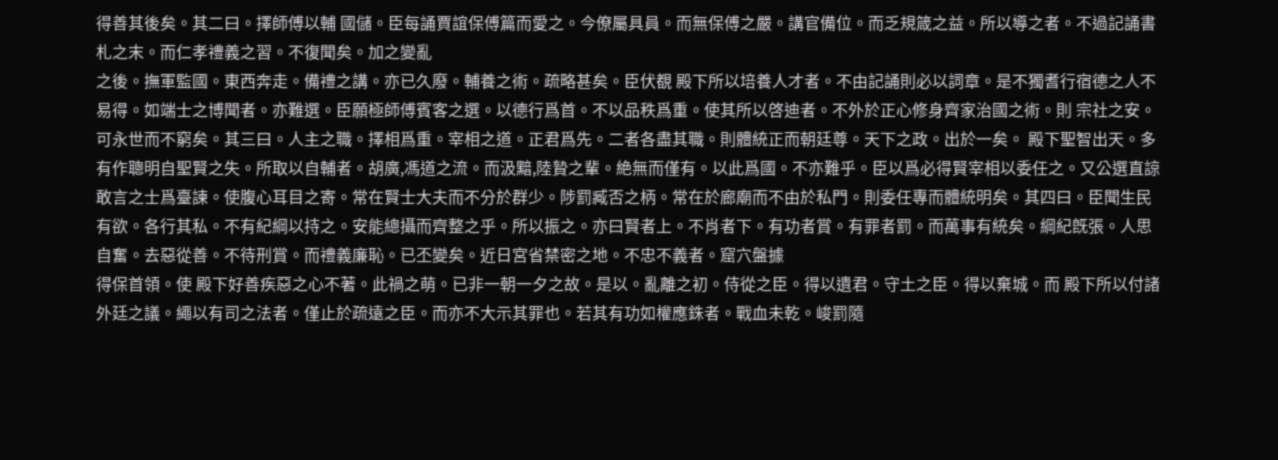得善其後矣。其二曰。擇師傅以輔 國儲。臣每誦賈誼保傅篇而愛之。今僚屬具員。而無保傅之嚴。講官備位。而乏規箴之益。所以導之者。不過記誦書札之末。而仁孝禮義之習。不復聞矣。加之變亂
之後。撫軍監國。東西奔走。備禮之講。亦已久廢。輔養之術。疏略甚矣。臣伏覩 殿下所以培養人才者。不由記誦則必以詞章。是不獨耆行宿德之人不易得。如端士之博聞者。亦難選。臣願極師傅賓客之選。以德行爲首。不以品秩爲重。使其所以啓迪者。不外於正心修身齊家治國之術。則 宗社之安。可永世而不窮矣。其三曰。人主之職。擇相爲重。宰相之道。正君爲先。二者各盡其職。則體統正而朝廷尊。天下之政。出於一矣。 殿下聖智出天。多有作聰明自聖賢之失。所取以自輔者。胡廣,馮道之流。而汲黯,陸贄之輩。絶無而僅有。以此爲國。不亦難乎。臣以爲必得賢宰相以委任之。又公選直諒敢言之士爲臺諫。使腹心耳目之寄。常在賢士大夫而不分於群少。陟罰臧否之柄。常在於廊廟而不由於私門。則委任專而體統明矣。其四曰。臣聞生民有欲。各行其私。不有紀綱以持之。安能總攝而齊整之乎。所以振之。亦曰賢者上。不肖者下。有功者賞。有罪者罰。而萬事有統矣。綱紀旣張。人思自奮。去惡從善。不待刑賞。而禮義廉恥。已丕變矣。近日宮省禁密之地。不忠不義者。窟穴盤據
得保首領。使 殿下好善疾惡之心不著。此禍之萌。已非一朝一夕之故。是以。亂離之初。侍從之臣。得以遺君。守土之臣。得以棄城。而 殿下所以付諸外廷之議。繩以有司之法者。僅止於疏遠之臣。而亦不大示其罪也。若其有功如權應銖者。戰血未乾。峻罰隨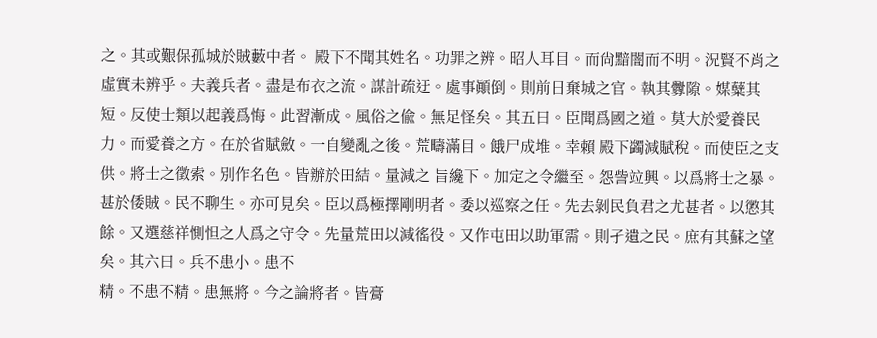之。其或艱保孤城於賊藪中者。 殿下不聞其姓名。功罪之辨。昭人耳目。而尙黯闇而不明。況賢不肖之虛實未辨乎。夫義兵者。盡是布衣之流。謀計疏迂。處事顚倒。則前日棄城之官。執其釁隙。媒糵其短。反使士類以起義爲悔。此習漸成。風俗之偸。無足怪矣。其五曰。臣聞爲國之道。莫大於愛養民力。而愛養之方。在於省賦斂。一自變亂之後。荒疇滿目。餓尸成堆。幸賴 殿下蠲減賦稅。而使臣之支供。將士之徵索。別作名色。皆辦於田結。量減之 旨纔下。加定之令繼至。怨訾竝興。以爲將士之暴。甚於倭賊。民不聊生。亦可見矣。臣以爲極擇剛明者。委以巡察之任。先去剝民負君之尤甚者。以懲其餘。又選慈祥惻怛之人爲之守令。先量荒田以減徭役。又作屯田以助軍需。則孑遺之民。庶有其蘇之望矣。其六曰。兵不患小。患不
精。不患不精。患無將。今之論將者。皆膏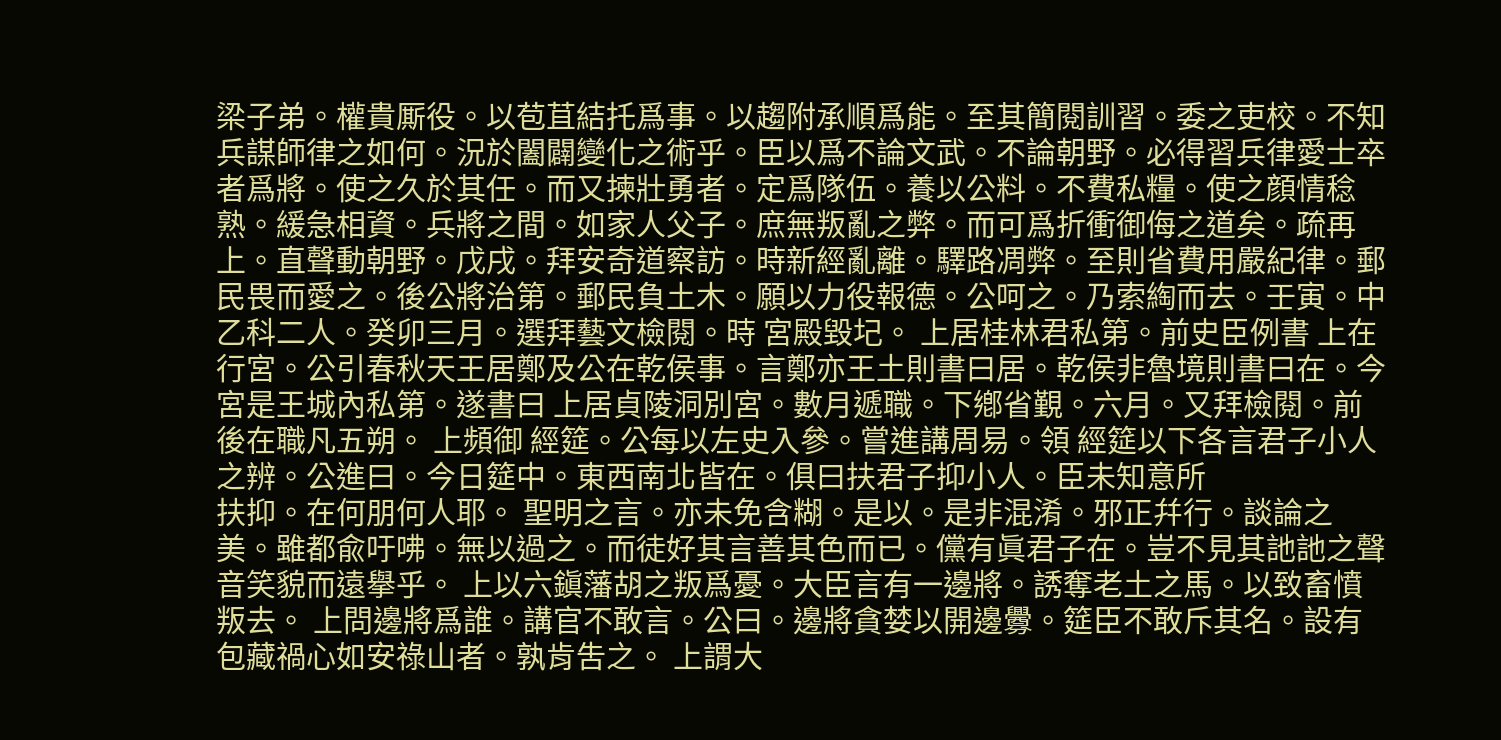梁子弟。權貴厮役。以苞苴結托爲事。以趨附承順爲能。至其簡閱訓習。委之吏校。不知兵謀師律之如何。況於闔闢變化之術乎。臣以爲不論文武。不論朝野。必得習兵律愛士卒者爲將。使之久於其任。而又揀壯勇者。定爲隊伍。養以公料。不費私糧。使之顔情稔熟。緩急相資。兵將之間。如家人父子。庶無叛亂之弊。而可爲折衝御侮之道矣。疏再上。直聲動朝野。戊戌。拜安奇道察訪。時新經亂離。驛路凋弊。至則省費用嚴紀律。郵民畏而愛之。後公將治第。郵民負土木。願以力役報德。公呵之。乃索綯而去。壬寅。中乙科二人。癸卯三月。選拜藝文檢閱。時 宮殿毀圮。 上居桂林君私第。前史臣例書 上在行宮。公引春秋天王居鄭及公在乾侯事。言鄭亦王土則書曰居。乾侯非魯境則書曰在。今宮是王城內私第。遂書曰 上居貞陵洞別宮。數月遞職。下鄕省覲。六月。又拜檢閱。前後在職凡五朔。 上頻御 經筵。公每以左史入參。嘗進講周易。領 經筵以下各言君子小人之辨。公進曰。今日筵中。東西南北皆在。俱曰扶君子抑小人。臣未知意所
扶抑。在何朋何人耶。 聖明之言。亦未免含糊。是以。是非混淆。邪正幷行。談論之美。雖都兪吁咈。無以過之。而徒好其言善其色而已。儻有眞君子在。豈不見其訑訑之聲音笑貌而遠擧乎。 上以六鎭藩胡之叛爲憂。大臣言有一邊將。誘奪老土之馬。以致畜憤叛去。 上問邊將爲誰。講官不敢言。公曰。邊將貪婪以開邊釁。筵臣不敢斥其名。設有包藏禍心如安祿山者。孰肯吿之。 上謂大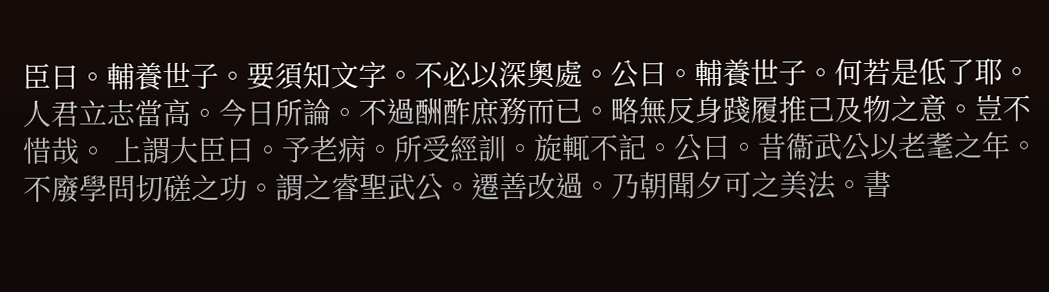臣曰。輔養世子。要須知文字。不必以深奧處。公曰。輔養世子。何若是低了耶。人君立志當高。今日所論。不過酬酢庶務而已。略無反身踐履推己及物之意。豈不惜哉。 上謂大臣曰。予老病。所受經訓。旋輒不記。公曰。昔衞武公以老耄之年。不廢學問切磋之功。謂之睿聖武公。遷善改過。乃朝聞夕可之美法。書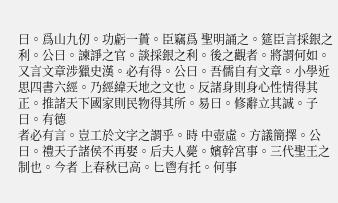曰。爲山九仞。功虧一蕢。臣竊爲 聖明誦之。筵臣言採銀之利。公曰。諫諍之官。談採銀之利。後之觀者。將謂何如。又言文章涉獵史漢。必有得。公曰。吾儒自有文章。小學近思四書六經。乃經緯天地之文也。反諸身則身心性情得其正。推諸天下國家則民物得其所。易曰。修辭立其誠。子曰。有德
者必有言。豈工於文字之謂乎。時 中壺虛。方議簡擇。公曰。禮天子諸侯不再娶。后夫人薨。嬪幹宮事。三代聖王之制也。今者 上春秋已高。匕鬯有托。何事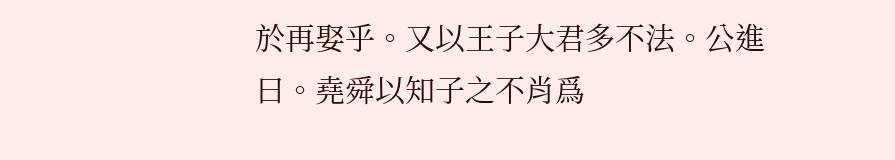於再娶乎。又以王子大君多不法。公進曰。堯舜以知子之不肖爲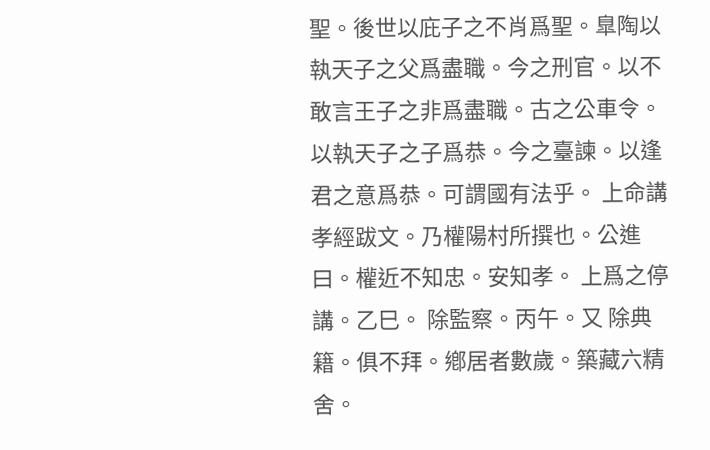聖。後世以庇子之不肖爲聖。臯陶以執天子之父爲盡職。今之刑官。以不敢言王子之非爲盡職。古之公車令。以執天子之子爲恭。今之臺諫。以逢君之意爲恭。可謂國有法乎。 上命講孝經跋文。乃權陽村所撰也。公進曰。權近不知忠。安知孝。 上爲之停講。乙巳。 除監察。丙午。又 除典籍。俱不拜。鄕居者數歲。築藏六精舍。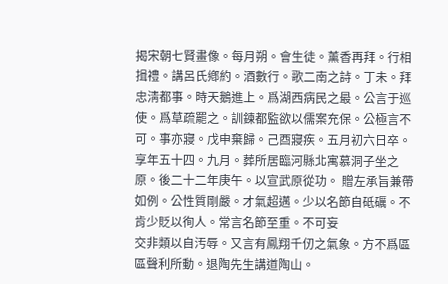揭宋朝七賢畫像。每月朔。會生徒。薰香再拜。行相揖禮。講呂氏鄕約。酒數行。歌二南之詩。丁未。拜忠淸都事。時天鵝進上。爲湖西病民之最。公言于巡使。爲草疏罷之。訓鍊都監欲以儒案充保。公極言不可。事亦寢。戊申棄歸。己酉寢疾。五月初六日卒。享年五十四。九月。葬所居臨河縣北寓慕洞子坐之原。後二十二年庚午。以宣武原從功。 贈左承旨兼帶如例。公性質剛嚴。才氣超邁。少以名節自砥礪。不肯少貶以徇人。常言名節至重。不可妄
交非類以自汚辱。又言有鳳翔千仞之氣象。方不爲區區聲利所動。退陶先生講道陶山。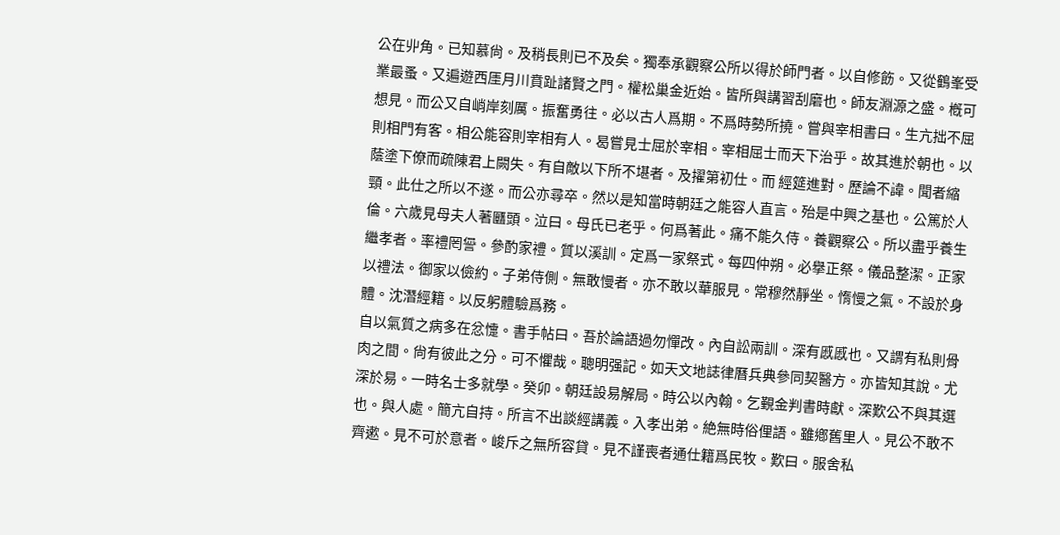公在丱角。已知慕尙。及稍長則已不及矣。獨奉承觀察公所以得於師門者。以自修飭。又從鶴峯受業最蚤。又遍遊西厓月川賁趾諸賢之門。權松巢金近始。皆所與講習刮磨也。師友淵源之盛。槪可想見。而公又自峭岸刻厲。振奮勇往。必以古人爲期。不爲時勢所撓。嘗與宰相書曰。生亢拙不屈則相門有客。相公能容則宰相有人。曷嘗見士屈於宰相。宰相屈士而天下治乎。故其進於朝也。以蔭塗下僚而疏陳君上闕失。有自敵以下所不堪者。及擢第初仕。而 經筵進對。歷論不諱。聞者縮頸。此仕之所以不遂。而公亦尋卒。然以是知當時朝廷之能容人直言。殆是中興之基也。公篤於人倫。六歲見母夫人著㔶頭。泣曰。母氏已老乎。何爲著此。痛不能久侍。養觀察公。所以盡乎養生繼孝者。率禮罔諐。參酌家禮。質以溪訓。定爲一家祭式。每四仲朔。必擧正祭。儀品整潔。正家以禮法。御家以儉約。子弟侍側。無敢慢者。亦不敢以華服見。常穆然靜坐。惰慢之氣。不設於身體。沈潛經籍。以反躬體驗爲務。
自以氣質之病多在忿懥。書手帖曰。吾於論語過勿憚改。內自訟兩訓。深有慼慼也。又謂有私則骨肉之間。尙有彼此之分。可不懼哉。聰明强記。如天文地誌律曆兵典參同契醫方。亦皆知其說。尤深於易。一時名士多就學。癸卯。朝廷設易解局。時公以內翰。乞覲金判書時獻。深歎公不與其選也。與人處。簡亢自持。所言不出談經講義。入孝出弟。絶無時俗俚語。雖鄕舊里人。見公不敢不齊遬。見不可於意者。峻斥之無所容貸。見不謹喪者通仕籍爲民牧。歎曰。服舍私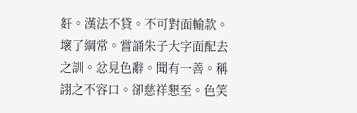姧。漢法不貸。不可對面輸款。壞了綱常。嘗誦朱子大字面配去之訓。忿見色辭。聞有一善。稱詡之不容口。卻慈祥懇至。色笑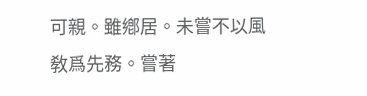可親。雖鄕居。未嘗不以風敎爲先務。嘗著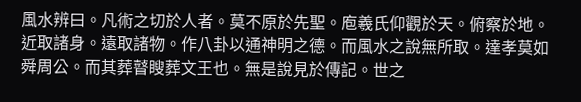風水辨曰。凡術之切於人者。莫不原於先聖。庖羲氏仰觀於天。俯察於地。近取諸身。遠取諸物。作八卦以通神明之德。而風水之說無所取。達孝莫如舜周公。而其葬瞽瞍葬文王也。無是說見於傳記。世之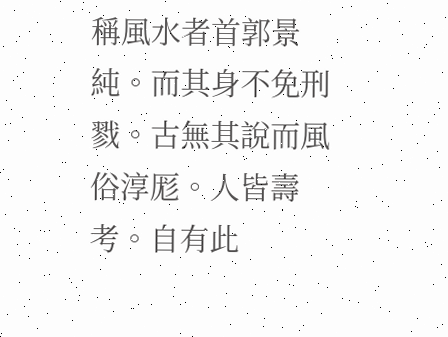稱風水者首郭景純。而其身不免刑戮。古無其說而風俗淳厖。人皆壽考。自有此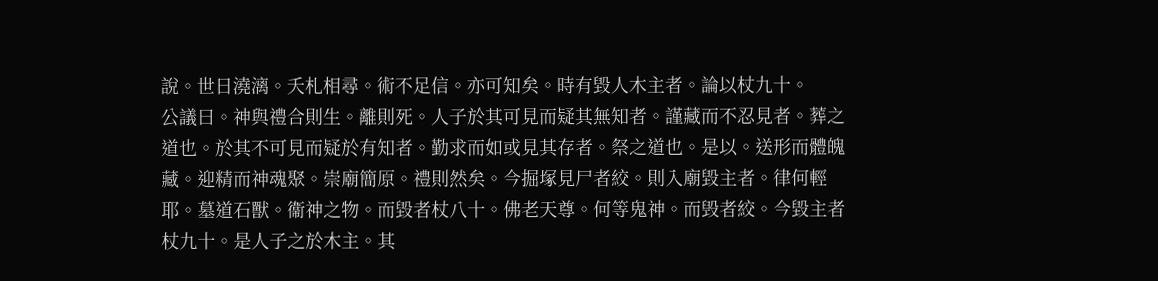說。世日澆漓。夭札相尋。術不足信。亦可知矣。時有毀人木主者。論以杖九十。
公議曰。神與禮合則生。離則死。人子於其可見而疑其無知者。謹藏而不忍見者。葬之道也。於其不可見而疑於有知者。勤求而如或見其存者。祭之道也。是以。送形而體魄藏。迎精而神魂聚。崇廟簡原。禮則然矣。今掘塚見尸者絞。則入廟毀主者。律何輕耶。墓道石獸。衞神之物。而毀者杖八十。佛老天尊。何等鬼神。而毁者絞。今毀主者杖九十。是人子之於木主。其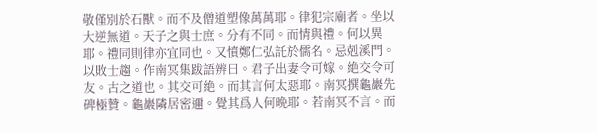敬僅別於石獸。而不及僧道塑像萬萬耶。律犯宗廟者。坐以大逆無道。天子之與士庶。分有不同。而情與禮。何以異耶。禮同則律亦宜同也。又憤鄭仁弘託於儒名。忌剋溪門。以敗士趨。作南冥集跋語辨曰。君子出妻令可嫁。絶交令可友。古之道也。其交可絶。而其言何太惡耶。南冥撰龜巖先碑極贊。龜巖隣居密邇。覺其爲人何晩耶。若南冥不言。而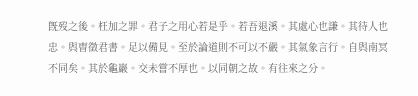旣歿之後。枉加之罪。君子之用心若是乎。若吾退溪。其處心也謙。其待人也忠。與曺徵君書。足以備見。至於論道則不可以不嚴。其氣象言行。自與南冥不同矣。其於龜巖。交未嘗不厚也。以同朝之故。有往來之分。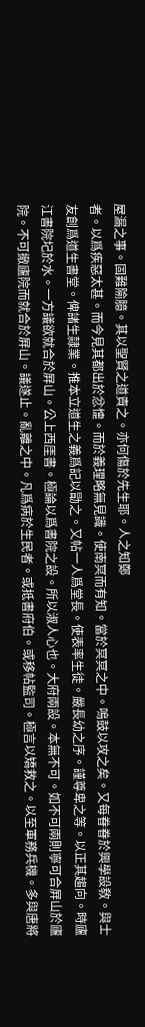屋漏之事。固難隃臆。其以聖賢之道責之。亦何傷於先生耶。人之知鄭
者。以爲疾惡太甚。而今見其都出於忿懥。而於義理略無見識。使南冥而有知。當於冥冥之中。鳴鼓以攻之矣。又每眷眷於興學設敎。與士友創爲道生書堂。俾諸生隷業。推本立道生之義爲記以勖之。又帖一人爲堂長。使表率生徒。嚴長幼之序。謹尊卑之等。以正其趨向。時廬江書院圮於水。一方議欲就合於屛山。公上西厓書。極論以爲書院之設。所以淑人心也。大府兩設。本無不可。如不可兩則寧可合屛山於廬院。不可撤廬院而就合於屛山。議遂止。亂離之中。凡爲病於生民者。或抵書府伯。或移帖監司。極言以矯救之。以至軍務兵機。多與唐將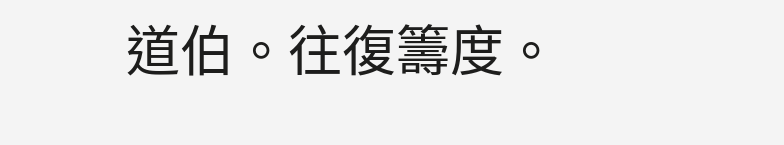道伯。往復籌度。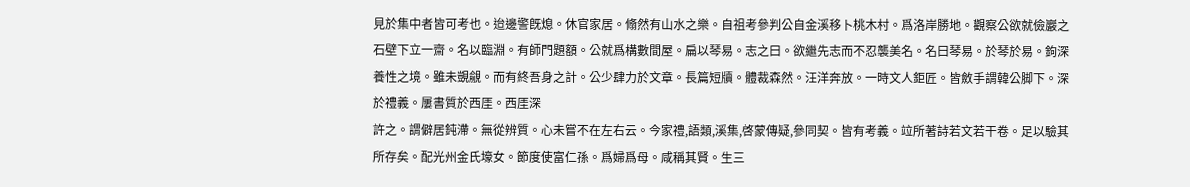見於集中者皆可考也。迨邊警旣熄。休官家居。翛然有山水之樂。自祖考參判公自金溪移卜桃木村。爲洛岸勝地。觀察公欲就儉巖之石壁下立一齋。名以臨淵。有師門題額。公就爲構數間屋。扁以琴易。志之曰。欲繼先志而不忍襲美名。名曰琴易。於琴於易。鉤深養性之境。雖未覬覦。而有終吾身之計。公少肆力於文章。長篇短牘。體裁森然。汪洋奔放。一時文人鉅匠。皆斂手謂韓公脚下。深於禮義。屢書質於西厓。西厓深
許之。謂僻居鈍滯。無從辨質。心未嘗不在左右云。今家禮,語類,溪集,啓蒙傳疑,參同契。皆有考義。竝所著詩若文若干卷。足以驗其所存矣。配光州金氏壕女。節度使富仁孫。爲婦爲母。咸稱其賢。生三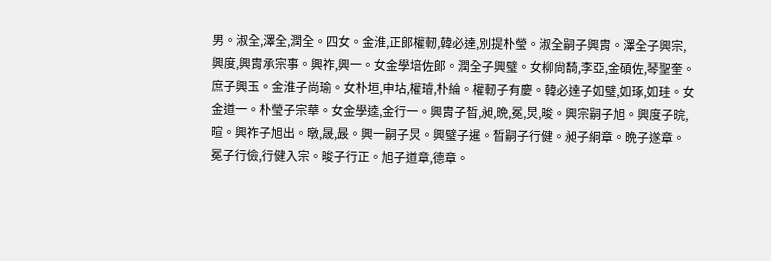男。淑全,澤全,潤全。四女。金淮,正郞權軔,韓必達,別提朴瑩。淑全嗣子興胄。澤全子興宗,興度,興胄承宗事。興祚,興一。女金學培佐郞。潤全子興璧。女柳尙䭲,李亞,金碩佐,琴聖奎。庶子興玉。金淮子尚瑜。女朴垣,申坫,權璿,朴綸。權軔子有慶。韓必達子如璧,如琢,如珪。女金道一。朴瑩子宗華。女金學逵,金行一。興胄子晳,昶,晩,冕,炅,晙。興宗嗣子旭。興度子晥,暄。興祚子旭出。暾,晟,晸。興一嗣子炅。興璧子暹。晳嗣子行健。昶子絅章。晩子遂章。冕子行儉,行健入宗。晙子行正。旭子道章,德章。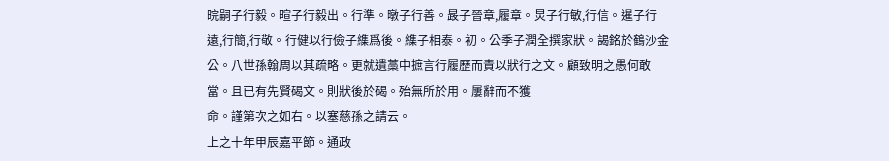晥嗣子行毅。暄子行毅出。行準。暾子行善。晸子晉章,履章。炅子行敏,行信。暹子行遠,行簡,行敬。行健以行儉子䌖爲後。䌖子相泰。初。公季子潤全撰家狀。謁銘於鶴沙金公。八世孫翰周以其疏略。更就遺藁中摭言行履歷而責以狀行之文。顧致明之愚何敢當。且已有先賢碣文。則狀後於碣。殆無所於用。屢辭而不獲
命。謹第次之如右。以塞慈孫之請云。
上之十年甲辰嘉平節。通政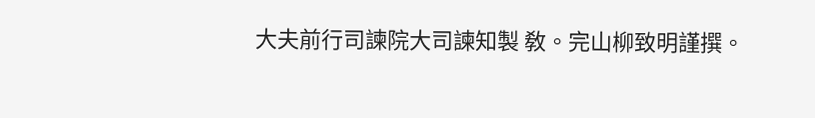大夫前行司諫院大司諫知製 敎。完山柳致明謹撰。